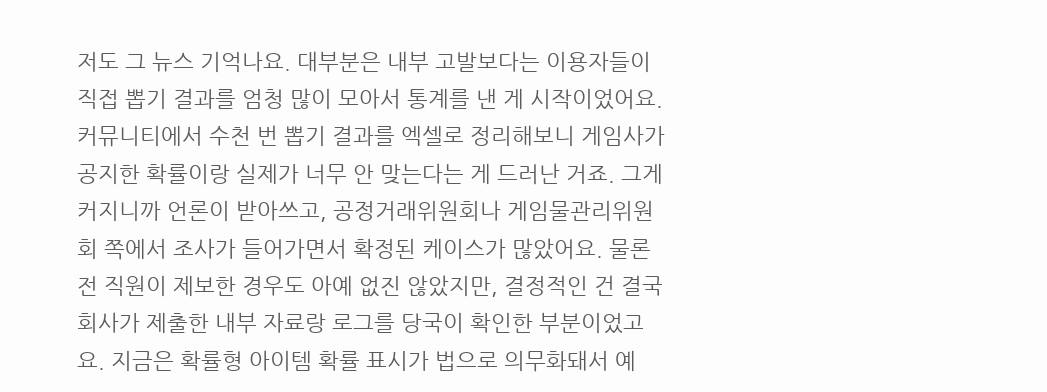저도 그 뉴스 기억나요. 대부분은 내부 고발보다는 이용자들이 직접 뽑기 결과를 엄청 많이 모아서 통계를 낸 게 시작이었어요. 커뮤니티에서 수천 번 뽑기 결과를 엑셀로 정리해보니 게임사가 공지한 확률이랑 실제가 너무 안 맞는다는 게 드러난 거죠. 그게 커지니까 언론이 받아쓰고, 공정거래위원회나 게임물관리위원회 쪽에서 조사가 들어가면서 확정된 케이스가 많았어요. 물론 전 직원이 제보한 경우도 아예 없진 않았지만, 결정적인 건 결국 회사가 제출한 내부 자료랑 로그를 당국이 확인한 부분이었고요. 지금은 확률형 아이템 확률 표시가 법으로 의무화돼서 예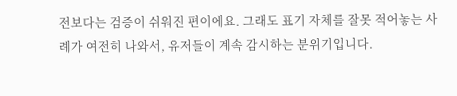전보다는 검증이 쉬워진 편이에요. 그래도 표기 자체를 잘못 적어놓는 사례가 여전히 나와서, 유저들이 계속 감시하는 분위기입니다.